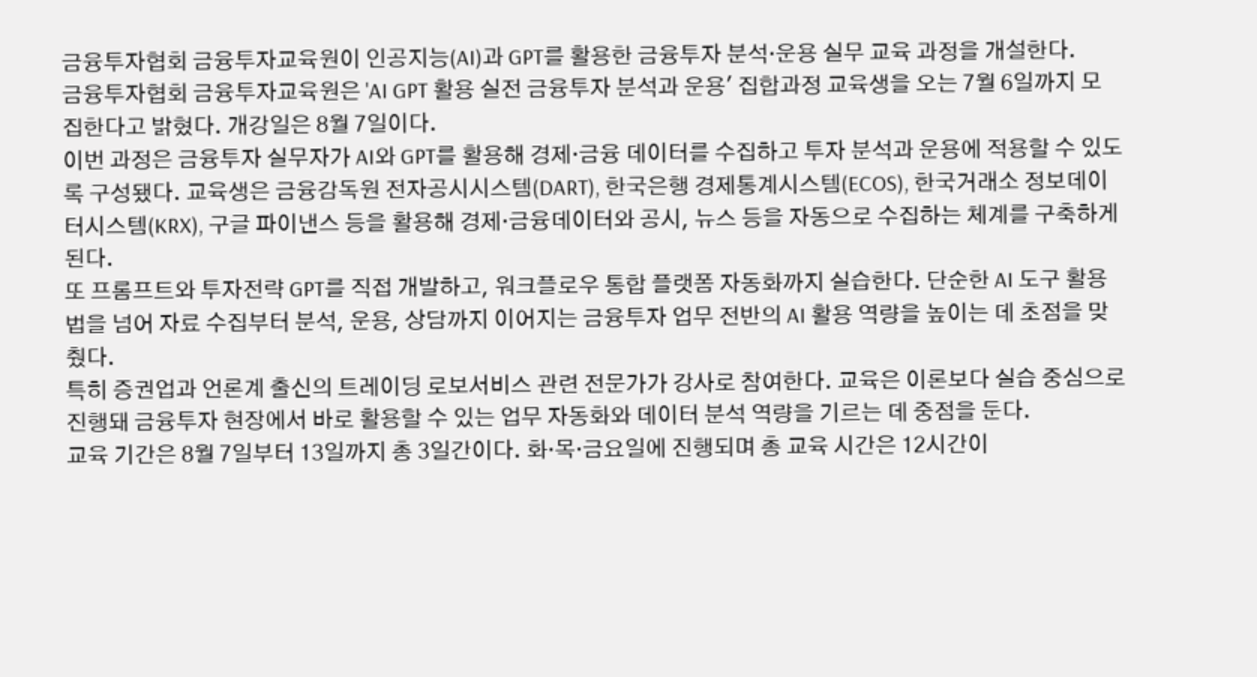금융투자협회 금융투자교육원이 인공지능(AI)과 GPT를 활용한 금융투자 분석·운용 실무 교육 과정을 개설한다.
금융투자협회 금융투자교육원은 'AI GPT 활용 실전 금융투자 분석과 운용' 집합과정 교육생을 오는 7월 6일까지 모집한다고 밝혔다. 개강일은 8월 7일이다.
이번 과정은 금융투자 실무자가 AI와 GPT를 활용해 경제·금융 데이터를 수집하고 투자 분석과 운용에 적용할 수 있도록 구성됐다. 교육생은 금융감독원 전자공시시스템(DART), 한국은행 경제통계시스템(ECOS), 한국거래소 정보데이터시스템(KRX), 구글 파이낸스 등을 활용해 경제·금융데이터와 공시, 뉴스 등을 자동으로 수집하는 체계를 구축하게 된다.
또 프롬프트와 투자전략 GPT를 직접 개발하고, 워크플로우 통합 플랫폼 자동화까지 실습한다. 단순한 AI 도구 활용법을 넘어 자료 수집부터 분석, 운용, 상담까지 이어지는 금융투자 업무 전반의 AI 활용 역량을 높이는 데 초점을 맞췄다.
특히 증권업과 언론계 출신의 트레이딩 로보서비스 관련 전문가가 강사로 참여한다. 교육은 이론보다 실습 중심으로 진행돼 금융투자 현장에서 바로 활용할 수 있는 업무 자동화와 데이터 분석 역량을 기르는 데 중점을 둔다.
교육 기간은 8월 7일부터 13일까지 총 3일간이다. 화·목·금요일에 진행되며 총 교육 시간은 12시간이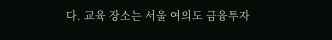다. 교육 장소는 서울 여의도 금융투자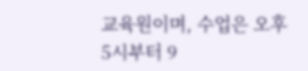교육원이며, 수업은 오후 5시부터 9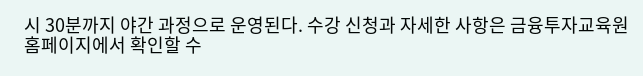시 30분까지 야간 과정으로 운영된다. 수강 신청과 자세한 사항은 금융투자교육원 홈페이지에서 확인할 수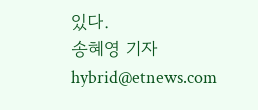있다.
송혜영 기자 hybrid@etnews.com